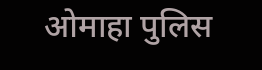ओमाहा पुलिस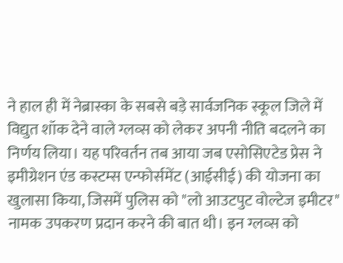ने हाल ही में नेब्रास्का के सबसे बड़े सार्वजनिक स्कूल जिले में विद्युत शॉक देने वाले ग्लव्स को लेकर अपनी नीति बदलने का निर्णय लिया। यह परिवर्तन तब आया जब एसोसिएटेड प्रेस ने इमीग्रेशन एंड कस्टम्स एन्फोर्समेंट (आईसीई) की योजना का खुलासा किया, जिसमें पुलिस को "लो आउटपुट वोल्टेज इमीटर" नामक उपकरण प्रदान करने की बात थी। इन ग्लव्स को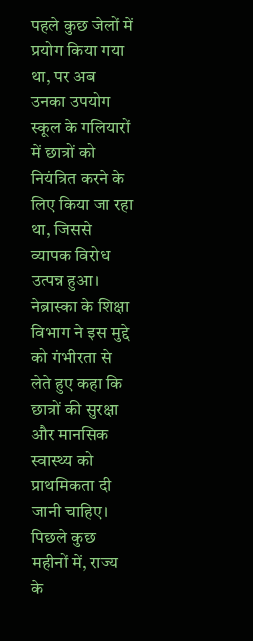पहले कुछ जेलों में प्रयोग किया गया था, पर अब उनका उपयोग स्कूल के गलियारों में छात्रों को नियंत्रित करने के लिए किया जा रहा था, जिससे व्यापक विरोध उत्पन्न हुआ।
नेब्रास्का के शिक्षा विभाग ने इस मुद्दे को गंभीरता से लेते हुए कहा कि छात्रों की सुरक्षा और मानसिक स्वास्थ्य को प्राथमिकता दी जानी चाहिए। पिछले कुछ महीनों में, राज्य के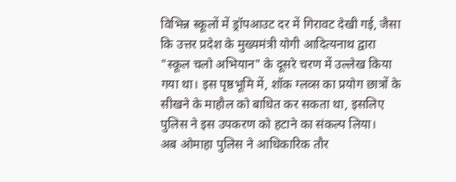विभिन्न स्कूलों में ड्रॉपआउट दर में गिरावट देखी गई, जैसा कि उत्तर प्रदेश के मुख्यमंत्री योगी आदित्यनाथ द्वारा "स्कूल चलो अभियान" के दूसरे चरण में उल्लेख किया गया था। इस पृष्ठभूमि में, शॉक ग्लव्स का प्रयोग छात्रों के सीखने के माहौल को बाधित कर सकता था, इसलिए पुलिस ने इस उपकरण को हटाने का संकल्प लिया।
अब ओमाहा पुलिस ने आधिकारिक तौर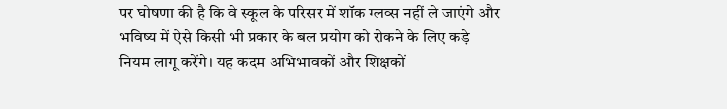पर घोषणा की है कि वे स्कूल के परिसर में शॉक ग्लव्स नहीं ले जाएंगे और भविष्य में ऐसे किसी भी प्रकार के बल प्रयोग को रोकने के लिए कड़े नियम लागू करेंगे। यह कदम अभिभावकों और शिक्षकों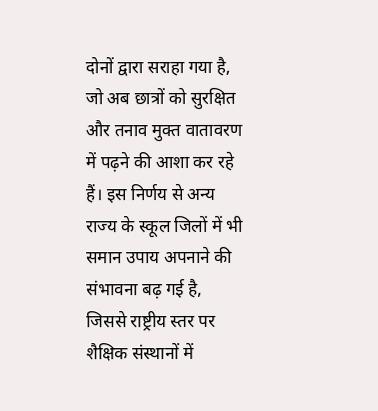दोनों द्वारा सराहा गया है, जो अब छात्रों को सुरक्षित और तनाव मुक्त वातावरण में पढ़ने की आशा कर रहे हैं। इस निर्णय से अन्य राज्य के स्कूल जिलों में भी समान उपाय अपनाने की संभावना बढ़ गई है, जिससे राष्ट्रीय स्तर पर शैक्षिक संस्थानों में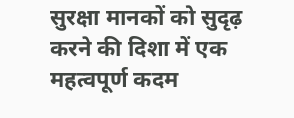सुरक्षा मानकों को सुदृढ़ करने की दिशा में एक महत्वपूर्ण कदम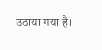उठाया गया है।